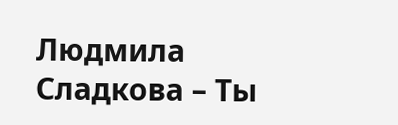Людмила Сладкова – Ты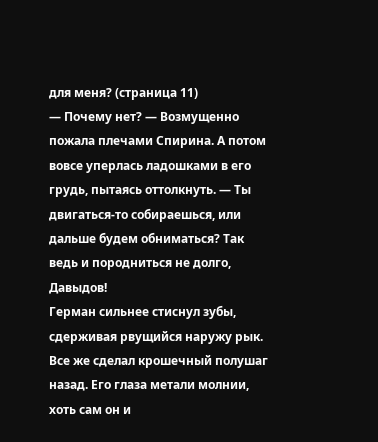для меня? (страница 11)
— Почему нет? — Возмущенно пожала плечами Спирина. А потом вовсе уперлась ладошками в его грудь, пытаясь оттолкнуть. — Ты двигаться-то собираешься, или дальше будем обниматься? Так ведь и породниться не долго, Давыдов!
Герман сильнее стиснул зубы, сдерживая рвущийся наружу рык. Все же сделал крошечный полушаг назад. Его глаза метали молнии, хоть сам он и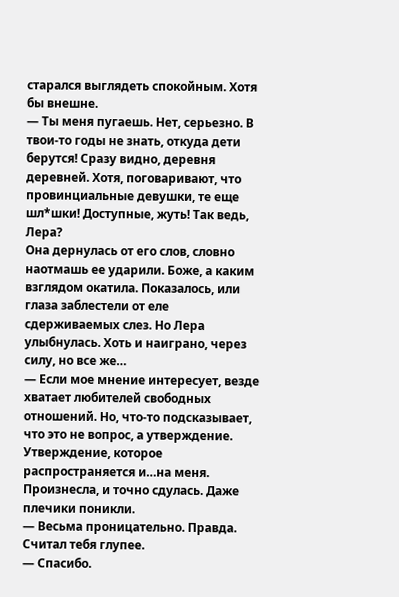старался выглядеть спокойным. Хотя бы внешне.
— Ты меня пугаешь. Нет, серьезно. В твои-то годы не знать, откуда дети берутся! Сразу видно, деревня деревней. Хотя, поговаривают, что провинциальные девушки, те еще шл*шки! Доступные, жуть! Так ведь, Лера?
Она дернулась от его слов, словно наотмашь ее ударили. Боже, а каким взглядом окатила. Показалось, или глаза заблестели от еле сдерживаемых слез. Но Лера улыбнулась. Хоть и наиграно, через силу, но все же…
— Если мое мнение интересует, везде хватает любителей свободных отношений. Но, что-то подсказывает, что это не вопрос, а утверждение. Утверждение, которое распространяется и…на меня.
Произнесла, и точно сдулась. Даже плечики поникли.
— Весьма проницательно. Правда. Считал тебя глупее.
— Спасибо.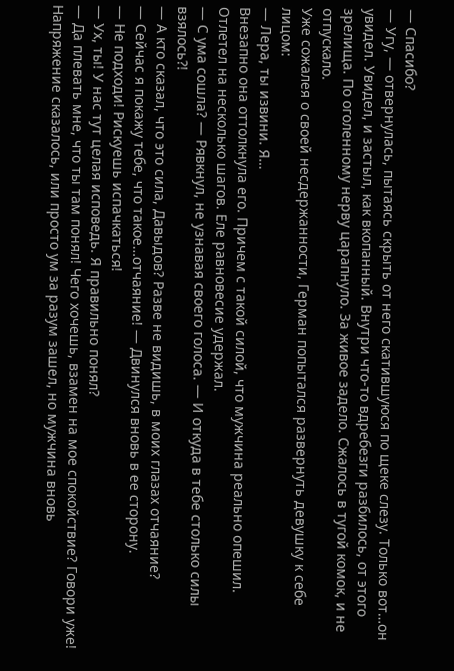— Спасибо?
— Угу, — отвернулась, пытаясь скрыть от него скатившуюся по щеке слезу. Только вот…он увидел. Увидел, и застыл, как вкопанный. Внутри что-то вдребезги разбилось, от этого зрелища. По оголенному нерву царапнуло. За живое задело. Сжалось в тугой комок, и не отпускало.
Уже сожалея о своей несдержанности, Герман попытался развернуть девушку к себе лицом:
— Лера, ты извини. Я…
Внезапно она оттолкнула его. Причем с такой силой, что мужчина реально опешил. Отлетел на несколько шагов. Еле равновесие удержал.
— С ума сошла? — Рявкнул, не узнавая своего голоса. — И откуда в тебе столько силы взялось?!
— А кто сказал, что это сила, Давыдов? Разве не видишь, в моих глазах отчаяние?
— Сейчас я покажу тебе, что такое…отчаяние! — Двинулся вновь в ее сторону.
— Не подходи! Рискуешь испачкаться!
— Ух, ты! У нас тут целая исповедь. Я правильно понял?
— Да плевать мне, что ты там понял! Чего хочешь, взамен на мое спокойствие? Говори уже!
Напряжение сказалось, или просто ум за разум зашел, но мужчина вновь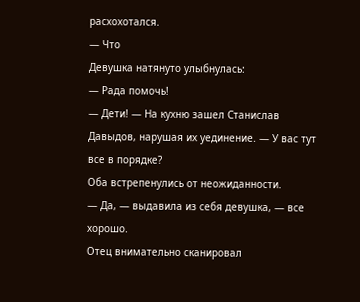расхохотался.
— Что
Девушка натянуто улыбнулась:
— Рада помочь!
— Дети! — На кухню зашел Станислав Давыдов, нарушая их уединение. — У вас тут все в порядке?
Оба встрепенулись от неожиданности.
— Да, — выдавила из себя девушка, — все хорошо.
Отец внимательно сканировал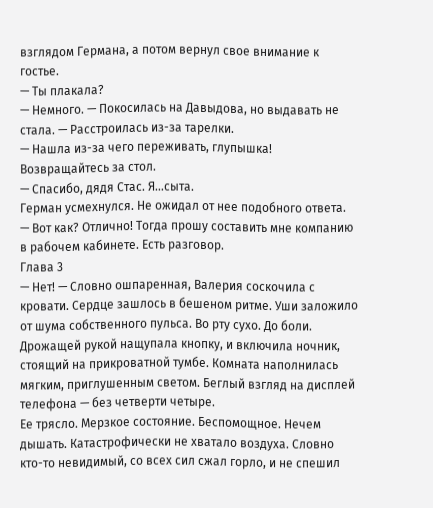взглядом Германа, а потом вернул свое внимание к гостье.
— Ты плакала?
— Немного. — Покосилась на Давыдова, но выдавать не стала. — Расстроилась из-за тарелки.
— Нашла из-за чего переживать, глупышка! Возвращайтесь за стол.
— Спасибо, дядя Стас. Я…сыта.
Герман усмехнулся. Не ожидал от нее подобного ответа.
— Вот как? Отлично! Тогда прошу составить мне компанию в рабочем кабинете. Есть разговор.
Глава 3
— Нет! — Словно ошпаренная, Валерия соскочила с кровати. Сердце зашлось в бешеном ритме. Уши заложило от шума собственного пульса. Во рту сухо. До боли. Дрожащей рукой нащупала кнопку, и включила ночник, стоящий на прикроватной тумбе. Комната наполнилась мягким, приглушенным светом. Беглый взгляд на дисплей телефона — без четверти четыре.
Ее трясло. Мерзкое состояние. Беспомощное. Нечем дышать. Катастрофически не хватало воздуха. Словно кто-то невидимый, со всех сил сжал горло, и не спешил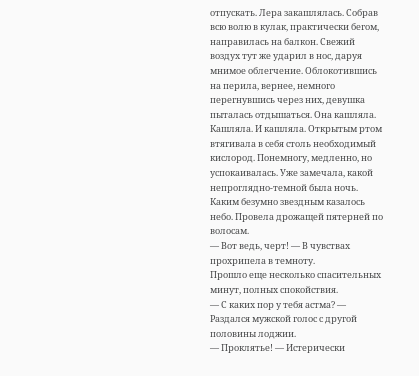отпускать. Лера закашлялась. Собрав всю волю в кулак, практически бегом, направилась на балкон. Свежий воздух тут же ударил в нос, даруя мнимое облегчение. Облокотившись на перила, вернее, немного перегнувшись через них, девушка пыталась отдышаться. Она кашляла. Кашляла. И кашляла. Открытым ртом втягивала в себя столь необходимый кислород. Понемногу, медленно, но успокаивалась. Уже замечала, какой непроглядно-темной была ночь. Каким безумно звездным казалось небо. Провела дрожащей пятерней по волосам.
— Вот ведь, черт! — В чувствах прохрипела в темноту.
Прошло еще несколько спасительных минут, полных спокойствия.
— С каких пор у тебя астма? — Раздался мужской голос с другой половины лоджии.
— Проклятье! — Истерически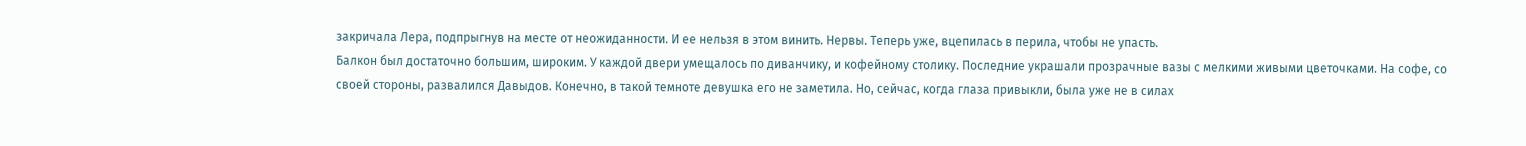закричала Лера, подпрыгнув на месте от неожиданности. И ее нельзя в этом винить. Нервы. Теперь уже, вцепилась в перила, чтобы не упасть.
Балкон был достаточно большим, широким. У каждой двери умещалось по диванчику, и кофейному столику. Последние украшали прозрачные вазы с мелкими живыми цветочками. На софе, со своей стороны, развалился Давыдов. Конечно, в такой темноте девушка его не заметила. Но, сейчас, когда глаза привыкли, была уже не в силах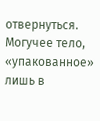отвернуться. Могучее тело, «упакованное» лишь в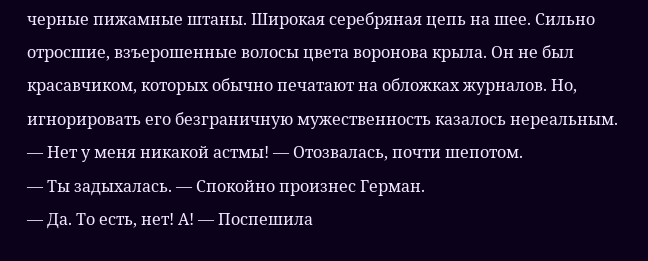черные пижамные штаны. Широкая серебряная цепь на шее. Сильно отросшие, взъерошенные волосы цвета воронова крыла. Он не был красавчиком, которых обычно печатают на обложках журналов. Но, игнорировать его безграничную мужественность казалось нереальным.
— Нет у меня никакой астмы! — Отозвалась, почти шепотом.
— Ты задыхалась. — Спокойно произнес Герман.
— Да. То есть, нет! А! — Поспешила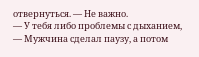отвернуться. — Не важно.
— У тебя либо проблемы с дыханием, — Мужчина сделал паузу, а потом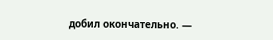добил окончательно. —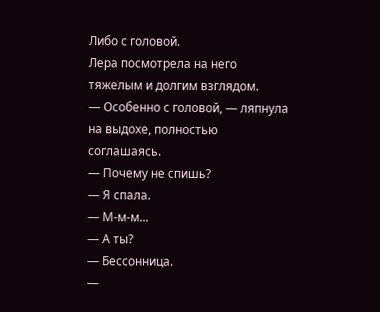Либо с головой.
Лера посмотрела на него тяжелым и долгим взглядом.
— Особенно с головой, — ляпнула на выдохе, полностью соглашаясь.
— Почему не спишь?
— Я спала.
— М-м-м...
— А ты?
— Бессонница.
—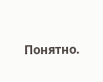Понятно.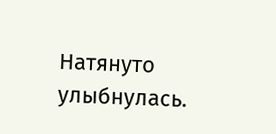Натянуто улыбнулась.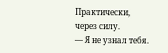Практически, через силу.
— Я не узнал тебя.